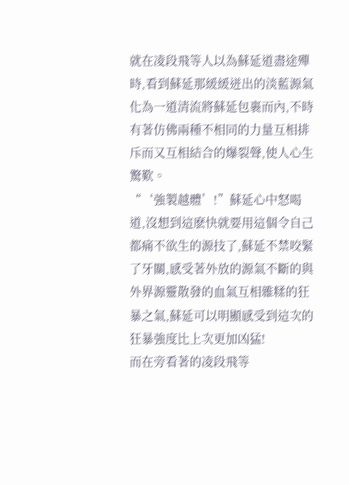就在凌段飛等人以為蘇延道盡途殫時,看到蘇延那緩緩迸出的淡藍源氣化為一道清流將蘇延包裹而內,不時有著仿佛兩種不相同的力量互相排斥而又互相結合的爆裂聲,使人心生驚歎。
“‘強製越體’!”蘇延心中怒喝道,沒想到這麽快就要用這個令自己都痛不欲生的源技了,蘇延不禁咬緊了牙關,感受著外放的源氣不斷的與外界源靈散發的血氣互相雜糅的狂暴之氣,蘇延可以明顯感受到這次的狂暴強度比上次更加凶猛!
而在旁看著的凌段飛等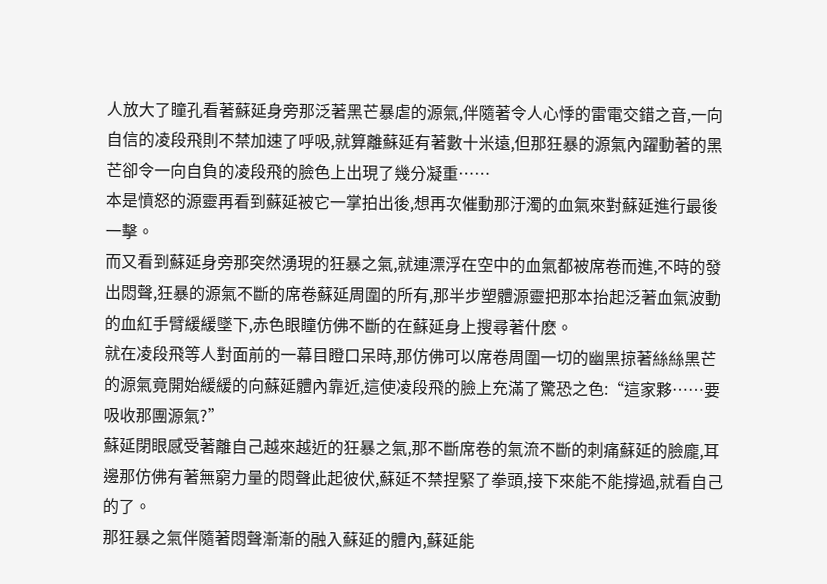人放大了瞳孔看著蘇延身旁那泛著黑芒暴虐的源氣,伴隨著令人心悸的雷電交錯之音,一向自信的凌段飛則不禁加速了呼吸,就算離蘇延有著數十米遠,但那狂暴的源氣內躍動著的黑芒卻令一向自負的凌段飛的臉色上出現了幾分凝重……
本是憤怒的源靈再看到蘇延被它一掌拍出後,想再次催動那汙濁的血氣來對蘇延進行最後一擊。
而又看到蘇延身旁那突然湧現的狂暴之氣,就連漂浮在空中的血氣都被席卷而進,不時的發出悶聲,狂暴的源氣不斷的席卷蘇延周圍的所有,那半步塑體源靈把那本抬起泛著血氣波動的血紅手臂緩緩墜下,赤色眼瞳仿佛不斷的在蘇延身上搜尋著什麽。
就在凌段飛等人對面前的一幕目瞪口呆時,那仿佛可以席卷周圍一切的幽黑掠著絲絲黑芒的源氣竟開始緩緩的向蘇延體內靠近,這使凌段飛的臉上充滿了驚恐之色:“這家夥……要吸收那團源氣?”
蘇延閉眼感受著離自己越來越近的狂暴之氣,那不斷席卷的氣流不斷的刺痛蘇延的臉龐,耳邊那仿佛有著無窮力量的悶聲此起彼伏,蘇延不禁捏緊了拳頭,接下來能不能撐過,就看自己的了。
那狂暴之氣伴隨著悶聲漸漸的融入蘇延的體內,蘇延能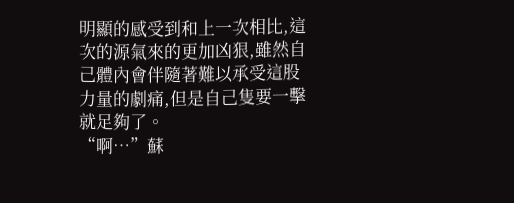明顯的感受到和上一次相比,這次的源氣來的更加凶狠,雖然自己體內會伴隨著難以承受這股力量的劇痛,但是自己隻要一擊就足夠了。
“啊…”蘇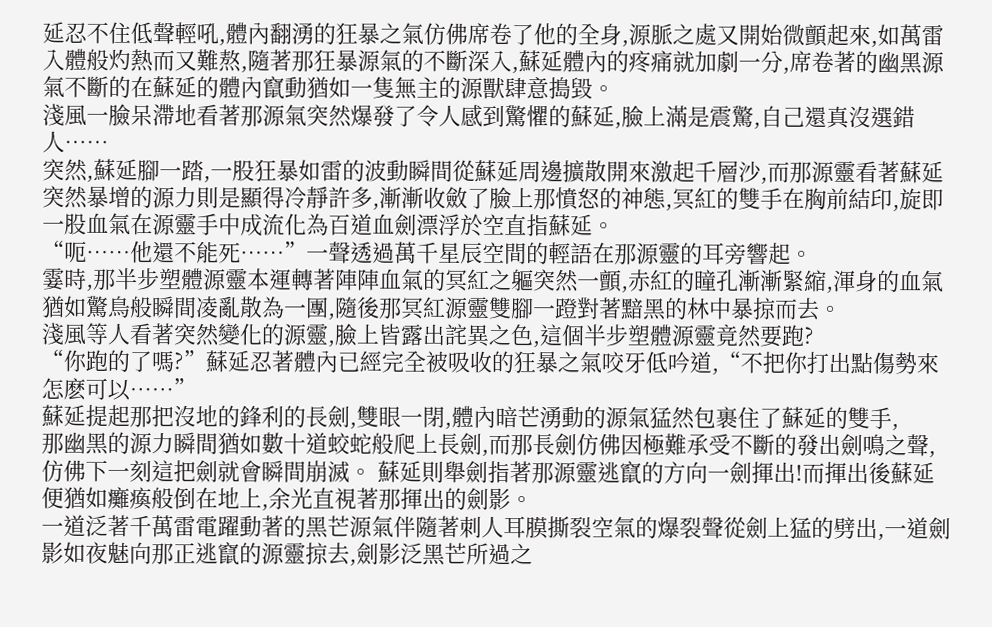延忍不住低聲輕吼,體內翻湧的狂暴之氣仿佛席卷了他的全身,源脈之處又開始微顫起來,如萬雷入體般灼熱而又難熬,隨著那狂暴源氣的不斷深入,蘇延體內的疼痛就加劇一分,席卷著的幽黑源氣不斷的在蘇延的體內竄動猶如一隻無主的源獸肆意搗毀。
淺風一臉呆滯地看著那源氣突然爆發了令人感到驚懼的蘇延,臉上滿是震驚,自己還真沒選錯人……
突然,蘇延腳一踏,一股狂暴如雷的波動瞬間從蘇延周邊擴散開來激起千層沙,而那源靈看著蘇延突然暴增的源力則是顯得冷靜許多,漸漸收斂了臉上那憤怒的神態,冥紅的雙手在胸前結印,旋即一股血氣在源靈手中成流化為百道血劍漂浮於空直指蘇延。
“呃……他還不能死……”一聲透過萬千星辰空間的輕語在那源靈的耳旁響起。
霎時,那半步塑體源靈本運轉著陣陣血氣的冥紅之軀突然一顫,赤紅的瞳孔漸漸緊縮,渾身的血氣猶如驚鳥般瞬間凌亂散為一團,隨後那冥紅源靈雙腳一蹬對著黯黑的林中暴掠而去。
淺風等人看著突然變化的源靈,臉上皆露出詫異之色,這個半步塑體源靈竟然要跑?
“你跑的了嗎?”蘇延忍著體內已經完全被吸收的狂暴之氣咬牙低吟道,“不把你打出點傷勢來怎麽可以……”
蘇延提起那把沒地的鋒利的長劍,雙眼一閉,體內暗芒湧動的源氣猛然包裹住了蘇延的雙手,
那幽黑的源力瞬間猶如數十道蛟蛇般爬上長劍,而那長劍仿佛因極難承受不斷的發出劍鳴之聲,仿佛下一刻這把劍就會瞬間崩滅。 蘇延則舉劍指著那源靈逃竄的方向一劍揮出!而揮出後蘇延便猶如癱瘓般倒在地上,余光直視著那揮出的劍影。
一道泛著千萬雷電躍動著的黑芒源氣伴隨著刺人耳膜撕裂空氣的爆裂聲從劍上猛的劈出,一道劍影如夜魅向那正逃竄的源靈掠去,劍影泛黑芒所過之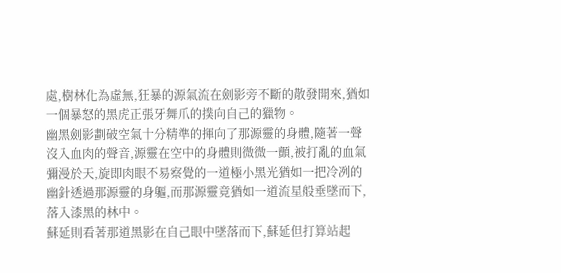處,樹林化為虛無,狂暴的源氣流在劍影旁不斷的散發開來,猶如一個暴怒的黑虎正張牙舞爪的撲向自己的獵物。
幽黑劍影劃破空氣十分精準的揮向了那源靈的身體,隨著一聲沒入血肉的聲音,源靈在空中的身體則微微一顫,被打亂的血氣彌漫於天,旋即肉眼不易察覺的一道極小黑光猶如一把冷冽的幽針透過那源靈的身軀,而那源靈竟猶如一道流星般垂墜而下,落入漆黑的林中。
蘇延則看著那道黑影在自己眼中墜落而下,蘇延但打算站起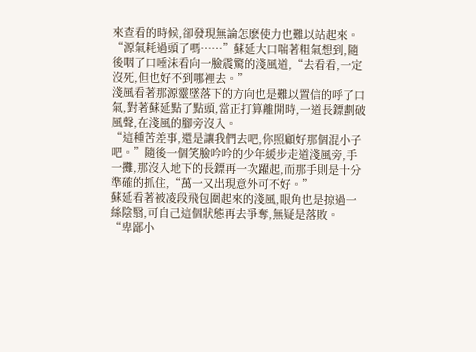來查看的時候,卻發現無論怎麽使力也難以站起來。
“源氣耗過頭了嗎……”蘇延大口喘著粗氣想到,隨後咽了口唾沫看向一臉震驚的淺風道,“去看看,一定沒死,但也好不到哪裡去。”
淺風看著那源靈墜落下的方向也是難以置信的呼了口氣,對著蘇延點了點頭,當正打算離開時,一道長鏢劃破風聲,在淺風的腳旁沒入。
“這種苦差事,還是讓我們去吧,你照顧好那個混小子吧。”隨後一個笑臉吟吟的少年緩步走道淺風旁,手一攤,那沒入地下的長鏢再一次躍起,而那手則是十分準確的抓住,“萬一又出現意外可不好。”
蘇延看著被凌段飛包圍起來的淺風,眼角也是掠過一絲陰翳,可自己這個狀態再去爭奪,無疑是落敗。
“卑鄙小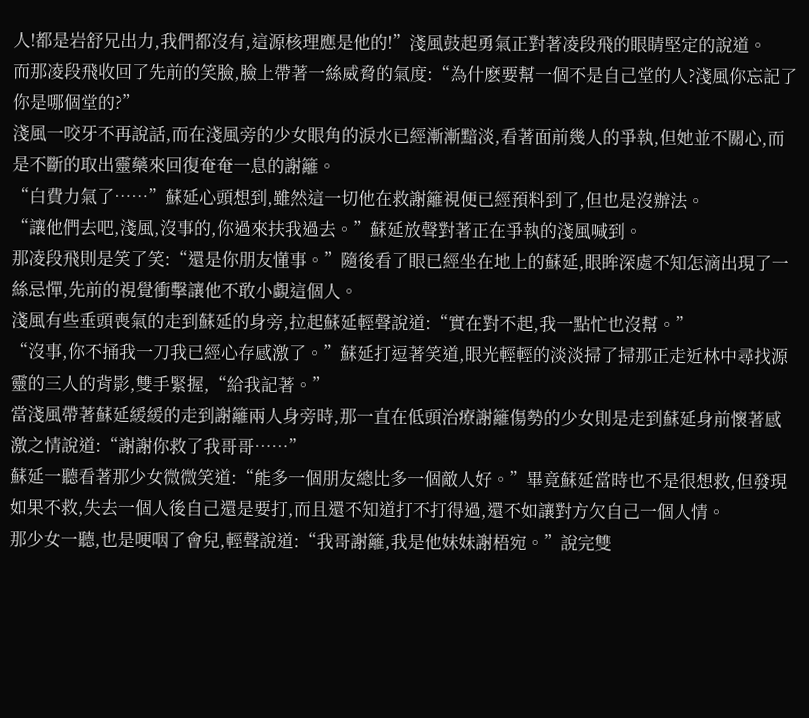人!都是岩舒兄出力,我們都沒有,這源核理應是他的!”淺風鼓起勇氣正對著凌段飛的眼睛堅定的說道。
而那凌段飛收回了先前的笑臉,臉上帶著一絲威脅的氣度:“為什麽要幫一個不是自己堂的人?淺風你忘記了你是哪個堂的?”
淺風一咬牙不再說話,而在淺風旁的少女眼角的淚水已經漸漸黯淡,看著面前幾人的爭執,但她並不關心,而是不斷的取出靈藥來回復奄奄一息的謝籬。
“白費力氣了……”蘇延心頭想到,雖然這一切他在救謝籬視便已經預料到了,但也是沒辦法。
“讓他們去吧,淺風,沒事的,你過來扶我過去。”蘇延放聲對著正在爭執的淺風喊到。
那凌段飛則是笑了笑:“還是你朋友懂事。”隨後看了眼已經坐在地上的蘇延,眼眸深處不知怎滴出現了一絲忌憚,先前的視覺衝擊讓他不敢小覷這個人。
淺風有些垂頭喪氣的走到蘇延的身旁,拉起蘇延輕聲說道:“實在對不起,我一點忙也沒幫。”
“沒事,你不捅我一刀我已經心存感激了。”蘇延打逗著笑道,眼光輕輕的淡淡掃了掃那正走近林中尋找源靈的三人的背影,雙手緊握,“給我記著。”
當淺風帶著蘇延緩緩的走到謝籬兩人身旁時,那一直在低頭治療謝籬傷勢的少女則是走到蘇延身前懷著感激之情說道:“謝謝你救了我哥哥……”
蘇延一聽看著那少女微微笑道:“能多一個朋友總比多一個敵人好。”畢竟蘇延當時也不是很想救,但發現如果不救,失去一個人後自己還是要打,而且還不知道打不打得過,還不如讓對方欠自己一個人情。
那少女一聽,也是哽咽了會兒,輕聲說道:“我哥謝籬,我是他妹妹謝梧宛。”說完雙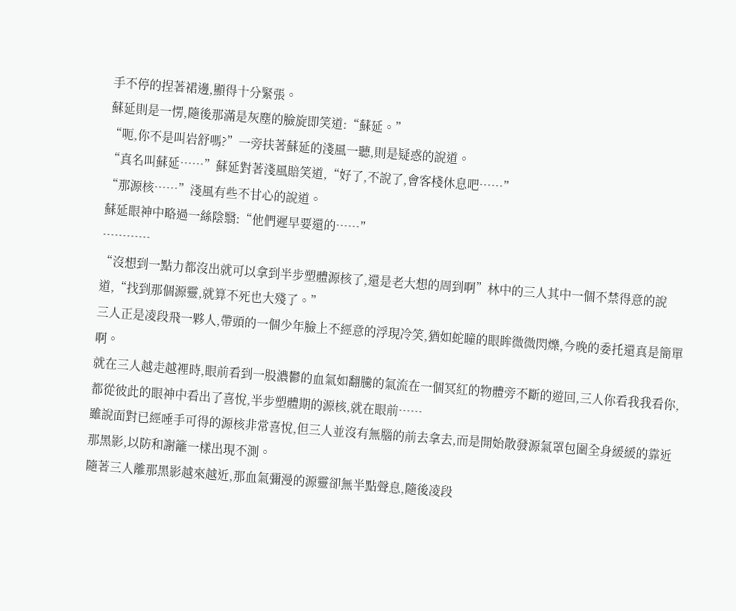手不停的捏著裙邊,顯得十分緊張。
蘇延則是一愣,隨後那滿是灰塵的臉旋即笑道:“蘇延。”
“呃,你不是叫岩舒嗎?”一旁扶著蘇延的淺風一聽,則是疑惑的說道。
“真名叫蘇延……”蘇延對著淺風賠笑道,“好了,不說了,會客棧休息吧……”
“那源核……”淺風有些不甘心的說道。
蘇延眼神中略過一絲陰翳:“他們遲早要還的……”
…………
“沒想到一點力都沒出就可以拿到半步塑體源核了,還是老大想的周到啊”林中的三人其中一個不禁得意的說道,“找到那個源靈,就算不死也大殘了。”
三人正是凌段飛一夥人,帶頭的一個少年臉上不經意的浮現冷笑,猶如蛇瞳的眼眸微微閃爍,今晚的委托還真是簡單啊。
就在三人越走越裡時,眼前看到一股濃鬱的血氣如翻騰的氣流在一個冥紅的物體旁不斷的遊回,三人你看我我看你,都從彼此的眼神中看出了喜悅,半步塑體期的源核,就在眼前……
雖說面對已經唾手可得的源核非常喜悅,但三人並沒有無腦的前去拿去,而是開始散發源氣罩包圍全身緩緩的靠近那黑影,以防和謝籬一樣出現不測。
隨著三人離那黑影越來越近,那血氣彌漫的源靈卻無半點聲息,隨後凌段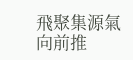飛聚集源氣向前推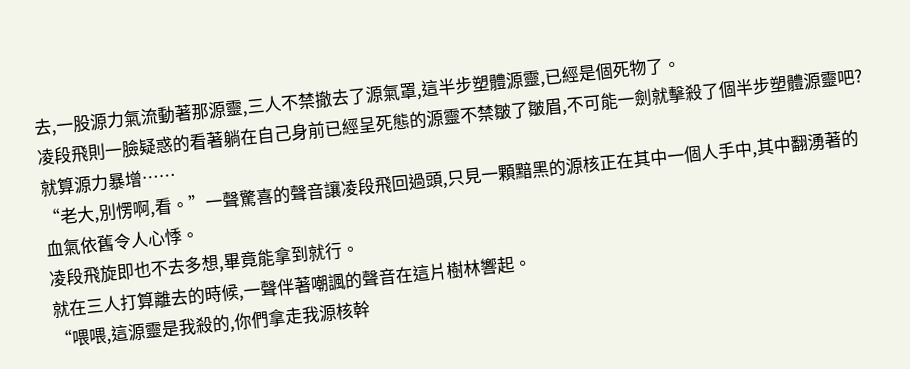去,一股源力氣流動著那源靈,三人不禁撤去了源氣罩,這半步塑體源靈,已經是個死物了。
凌段飛則一臉疑惑的看著躺在自己身前已經呈死態的源靈不禁皺了皺眉,不可能一劍就擊殺了個半步塑體源靈吧?就算源力暴增……
“老大,別愣啊,看。”一聲驚喜的聲音讓凌段飛回過頭,只見一顆黯黑的源核正在其中一個人手中,其中翻湧著的血氣依舊令人心悸。
凌段飛旋即也不去多想,畢竟能拿到就行。
就在三人打算離去的時候,一聲伴著嘲諷的聲音在這片樹林響起。
“喂喂,這源靈是我殺的,你們拿走我源核幹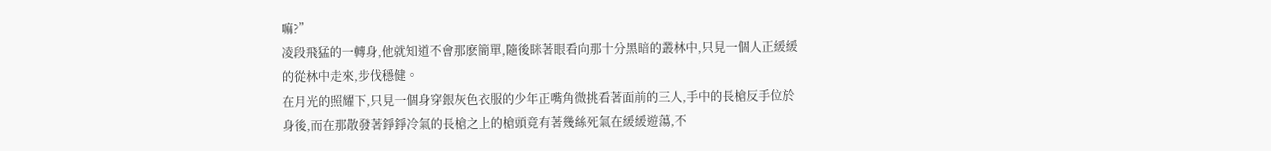嘛?”
凌段飛猛的一轉身,他就知道不會那麽簡單,隨後眯著眼看向那十分黑暗的叢林中,只見一個人正緩緩的從林中走來,步伐穩健。
在月光的照耀下,只見一個身穿銀灰色衣服的少年正嘴角微挑看著面前的三人,手中的長槍反手位於身後,而在那散發著錚錚冷氣的長槍之上的槍頭竟有著幾絲死氣在緩緩遊蕩,不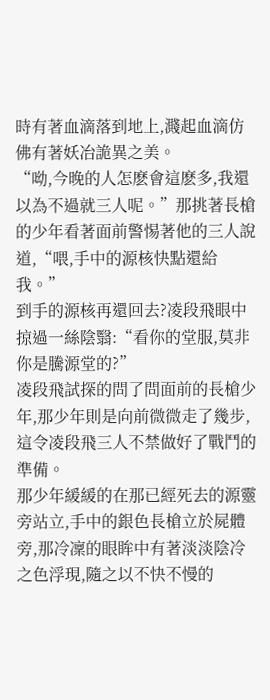時有著血滴落到地上,濺起血滴仿佛有著妖冶詭異之美。
“呦,今晚的人怎麽會這麽多,我還以為不過就三人呢。”那挑著長槍的少年看著面前警惕著他的三人說道,“喂,手中的源核快點還給我。”
到手的源核再還回去?凌段飛眼中掠過一絲陰翳:“看你的堂服,莫非你是騰源堂的?”
凌段飛試探的問了問面前的長槍少年,那少年則是向前微微走了幾步,這令凌段飛三人不禁做好了戰鬥的準備。
那少年緩緩的在那已經死去的源靈旁站立,手中的銀色長槍立於屍體旁,那冷凜的眼眸中有著淡淡陰冷之色浮現,隨之以不快不慢的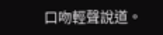口吻輕聲說道。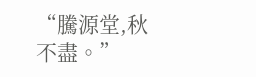“騰源堂,秋不盡。”